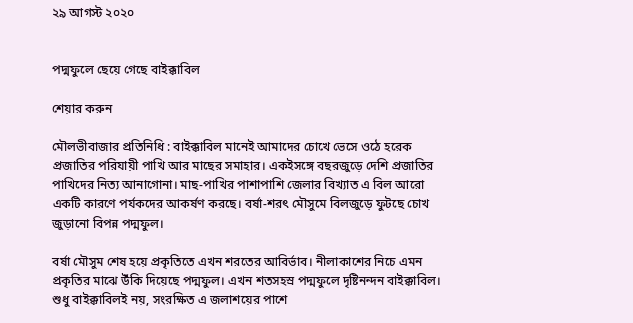২৯ আগস্ট ২০২০


পদ্মফুলে ছেয়ে গেছে বাইক্কাবিল

শেয়ার করুন

মৌলভীবাজার প্রতিনিধি : বাইক্কাবিল মানেই আমাদের চোখে ভেসে ওঠে হরেক প্রজাতির পরিযায়ী পাখি আর মাছের সমাহার। একইসঙ্গে বছরজুড়ে দেশি প্রজাতির পাখিদের নিত্য আনাগোনা। মাছ-পাখির পাশাপাশি জেলার বিখ্যাত এ বিল আরো একটি কারণে পর্যকদের আকর্ষণ করছে। বর্ষা-শরৎ মৌসুমে বিলজুড়ে ফুটছে চোখ জুড়ানো বিপন্ন পদ্মফুল।

বর্ষা মৌসুম শেষ হয়ে প্রকৃতিতে এখন শরতের আবির্ভাব। নীলাকাশের নিচে এমন প্রকৃতির মাঝে উঁকি দিয়েছে পদ্মফুল। এখন শতসহস্র পদ্মফুলে দৃষ্টিনন্দন বাইক্কাবিল। শুধু বাইক্কাবিলই নয়, সংরক্ষিত এ জলাশয়ের পাশে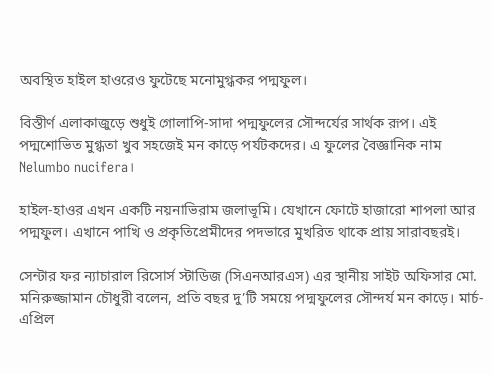অবস্থিত হাইল হাওরেও ফুটেছে মনোমুগ্ধকর পদ্মফুল।

বিস্তীর্ণ এলাকাজুড়ে শুধুই গোলাপি-সাদা পদ্মফুলের সৌন্দর্যের সার্থক রূপ। এই পদ্মশোভিত মুগ্ধতা খুব সহজেই মন কাড়ে পর্যটকদের। এ ফুলের বৈজ্ঞানিক নাম Nelumbo nucifera।

হাইল-হাওর এখন একটি নয়নাভিরাম জলাভূমি। যেখানে ফোটে হাজারো শাপলা আর পদ্মফুল। এখানে পাখি ও প্রকৃতিপ্রেমীদের পদভারে মুখরিত থাকে প্রায় সারাবছরই।

সেন্টার ফর ন্যাচারাল রিসোর্স স্টাডিজ (সিএনআরএস) এর স্থানীয় সাইট অফিসার মো. মনিরুজ্জামান চৌধুরী বলেন, প্রতি বছর দু’টি সময়ে পদ্মফুলের সৌন্দর্য মন কাড়ে। মার্চ-এপ্রিল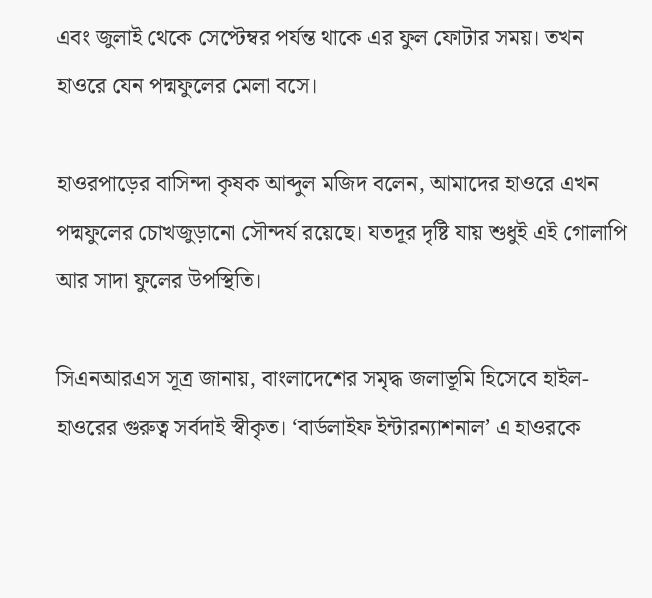এবং জুলাই থেকে সেপ্টেম্বর পর্যন্ত থাকে এর ফুল ফোটার সময়। তখন হাওরে যেন পদ্মফুলের মেলা বসে।

হাওরপাড়ের বাসিন্দা কৃষক আব্দুল মজিদ বলেন, আমাদের হাওরে এখন পদ্মফুলের চোখজুড়ানো সৌন্দর্য রয়েছে। যতদূর দৃষ্টি যায় শুধুই এই গোলাপি আর সাদা ফুলের উপস্থিতি।

সিএনআরএস সূত্র জানায়, বাংলাদেশের সমৃদ্ধ জলাভূমি হিসেবে হাইল-হাওরের গুরুত্ব সর্বদাই স্বীকৃত। ‘বার্ডলাইফ ইন্টারন্যাশনাল’ এ হাওরকে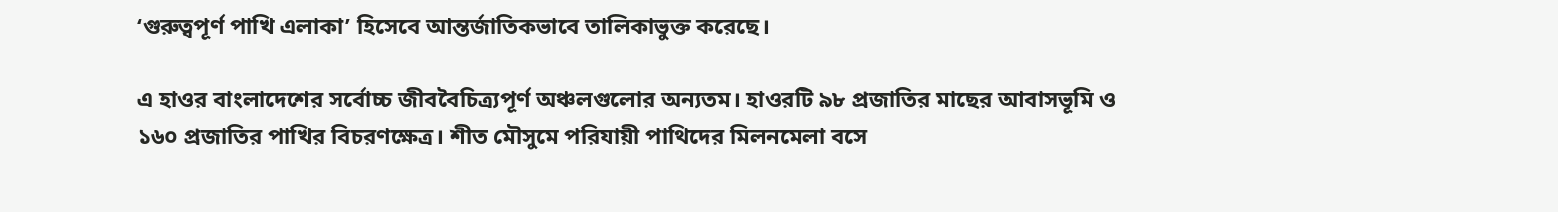‘গুরুত্বপূর্ণ পাখি এলাকা’ হিসেবে আন্তর্জাতিকভাবে তালিকাভুক্ত করেছে।

এ হাওর বাংলাদেশের সর্বোচ্চ জীববৈচিত্র্যপূর্ণ অঞ্চলগুলোর অন্যতম। হাওরটি ৯৮ প্রজাতির মাছের আবাসভূমি ও ১৬০ প্রজাতির পাখির বিচরণক্ষেত্র। শীত মৌসুমে পরিযায়ী পাথিদের মিলনমেলা বসে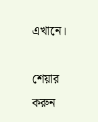এখানে।

শেয়ার করুন